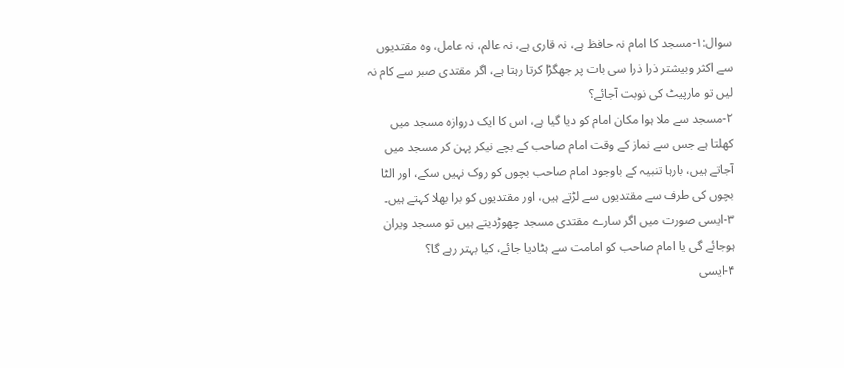سوال:۱-مسجد کا امام نہ حافظ ہے، نہ قاری ہے، نہ عالم، نہ عامل، وہ مقتدیوں سے اکثر وبیشتر ذرا ذرا سی بات پر جھگڑا کرتا رہتا ہے، اگر مقتدی صبر سے کام نہ لیں تو مارپیٹ کی نوبت آجائے؟
۲-مسجد سے ملا ہوا مکان امام کو دیا گیا ہے، اس کا ایک دروازہ مسجد میں کھلتا ہے جس سے نماز کے وقت امام صاحب کے بچے نیکر پہن کر مسجد میں آجاتے ہیں، بارہا تنبیہ کے باوجود امام صاحب بچوں کو روک نہیں سکے، اور الٹا بچوں کی طرف سے مقتدیوں سے لڑتے ہیں، اور مقتدیوں کو برا بھلا کہتے ہیں۔
۳-ایسی صورت میں اگر سارے مقتدی مسجد چھوڑدیتے ہیں تو مسجد ویران ہوجائے گی یا امام صاحب کو امامت سے ہٹادیا جائے، کیا بہتر رہے گا؟
۴-ایسی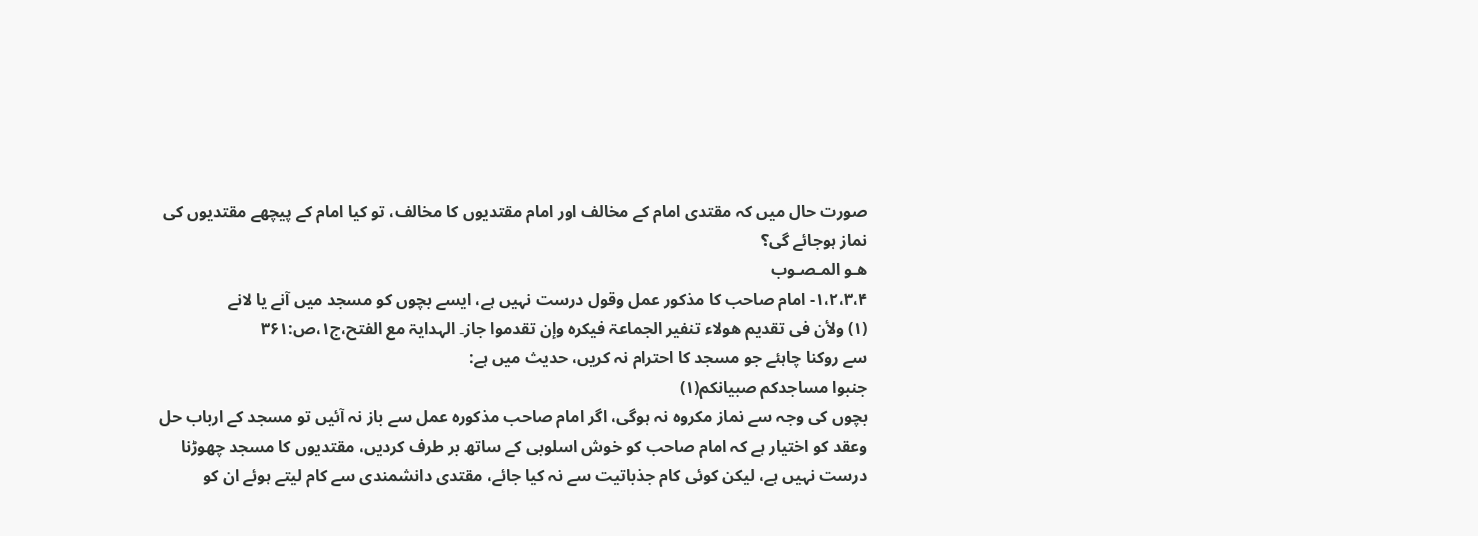صورت حال میں کہ مقتدی امام کے مخالف اور امام مقتدیوں کا مخالف، تو کیا امام کے پیچھے مقتدیوں کی نماز ہوجائے گی؟
ھـو المـصـوب
۱،۲،۳،۴- امام صاحب کا مذکور عمل وقول درست نہیں ہے، ایسے بچوں کو مسجد میں آنے یا لانے
(۱) ولأن فی تقدیم ھولاء تنفیر الجماعۃ فیکرہ وإن تقدموا جاز۔ الہدایۃ مع الفتح،ج۱،ص:۳۶۱
سے روکنا چاہئے جو مسجد کا احترام نہ کریں، حدیث میں ہے:
جنبوا مساجدکم صبیانکم(۱)
بچوں کی وجہ سے نماز مکروہ نہ ہوگی، اگر امام صاحب مذکورہ عمل سے باز نہ آئیں تو مسجد کے ارباب حل وعقد کو اختیار ہے کہ امام صاحب کو خوش اسلوبی کے ساتھ بر طرف کردیں، مقتدیوں کا مسجد چھوڑنا درست نہیں ہے، لیکن کوئی کام جذباتیت سے نہ کیا جائے، مقتدی دانشمندی سے کام لیتے ہوئے ان کو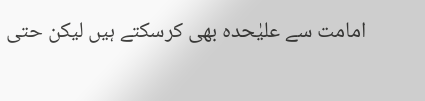امامت سے علیٰحدہ بھی کرسکتے ہیں لیکن حتی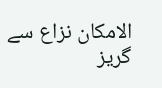الامکان نزاع سے گریز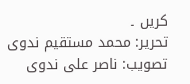کریں ۔
تحریر: محمد مستقیم ندوی تصویب: ناصر علی ندوی